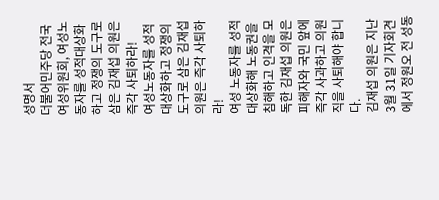성명서
더불어민주당 전국여성위원회, 여성노동자를 성적대상화하고 정쟁의 도구로 삼은 김재섭 의원은 즉각 사퇴하라!
여성노동자를 성적대상화하고 정쟁의 도구로 삼은 김재섭 의원은 즉각 사퇴하라!
여성 노동자를 성적 대상화해 노동권을 침해하고 인격을 모독한 김재섭 의원은 피해자와 국민 앞에 즉각 사과하고 의원직을 사퇴해야 합니다.
김재섭 의원은 지난 3월 31일 기자회견에서 정원오 전 성동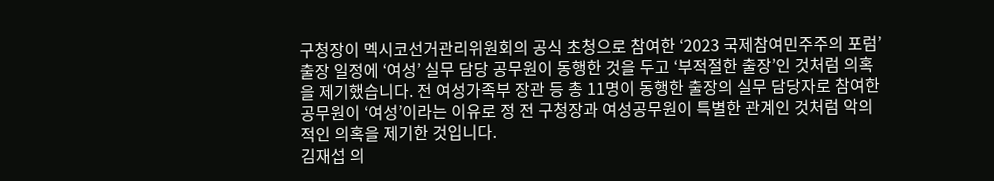구청장이 멕시코선거관리위원회의 공식 초청으로 참여한 ‘2023 국제참여민주주의 포럼’ 출장 일정에 ‘여성’ 실무 담당 공무원이 동행한 것을 두고 ‘부적절한 출장’인 것처럼 의혹을 제기했습니다. 전 여성가족부 장관 등 총 11명이 동행한 출장의 실무 담당자로 참여한 공무원이 ‘여성’이라는 이유로 정 전 구청장과 여성공무원이 특별한 관계인 것처럼 악의적인 의혹을 제기한 것입니다.
김재섭 의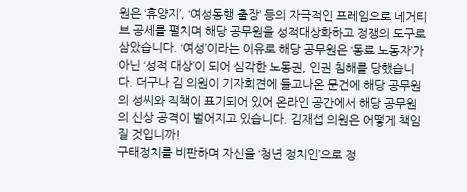원은 ‘휴양지’, ‘여성동행 출장’ 등의 자극적인 프레임으로 네거티브 공세를 펼치며 해당 공무원을 성적대상화하고 정쟁의 도구로 삼았습니다. ‘여성’이라는 이유로 해당 공무원은 ‘동료 노동자’가 아닌 ‘성적 대상’이 되어 심각한 노동권, 인권 침해를 당했습니다. 더구나 김 의원이 기자회견에 들고나온 문건에 해당 공무원의 성씨와 직책이 표기되어 있어 온라인 공간에서 해당 공무원의 신상 공격이 벌어지고 있습니다. 김재섭 의원은 어떻게 책임질 것입니까!
구태정치를 비판하며 자신을 ‘청년 정치인’으로 정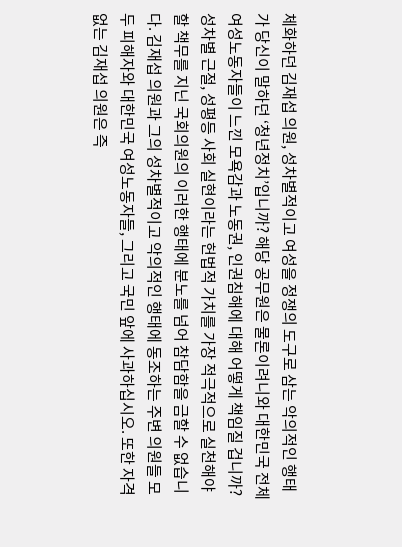체화하던 김재섭 의원, 성차별적이고 여성을 정쟁의 도구로 삼는 악의적인 행태가 당신이 말하던 ‘청년정치’입니까? 해당 공무원은 물론이려니와 대한민국 전체 여성노동자들이 느낀 모욕감과 노동권, 인권침해에 대해 어떻게 책임질 겁니까?
성차별 근절, 성평등 사회 실현이라는 헌법적 가치를 가장 적극적으로 실천해야 할 책무를 지닌 국회의원의 이러한 행태에 분노를 넘어 참담함을 금할 수 없습니다. 김재섭 의원과 그의 성차별적이고 악의적인 행태에 동조하는 주변 의원들 모두 피해자와 대한민국 여성노동자들, 그리고 국민 앞에 사과하십시오. 또한 자격없는 김재섭 의원은 즉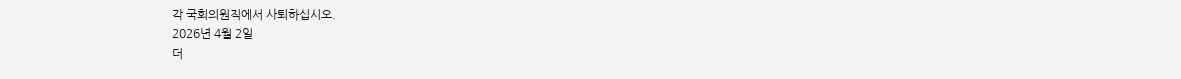각 국회의원직에서 사퇴하십시오.
2026년 4월 2일
더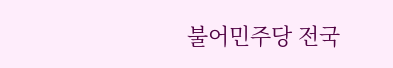불어민주당 전국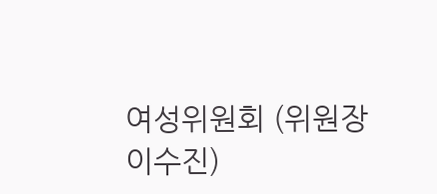여성위원회 (위원장 이수진)